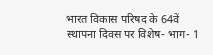भारत विकास परिषद के 64वें स्थापना दिवस पर विशेष- भाग- 1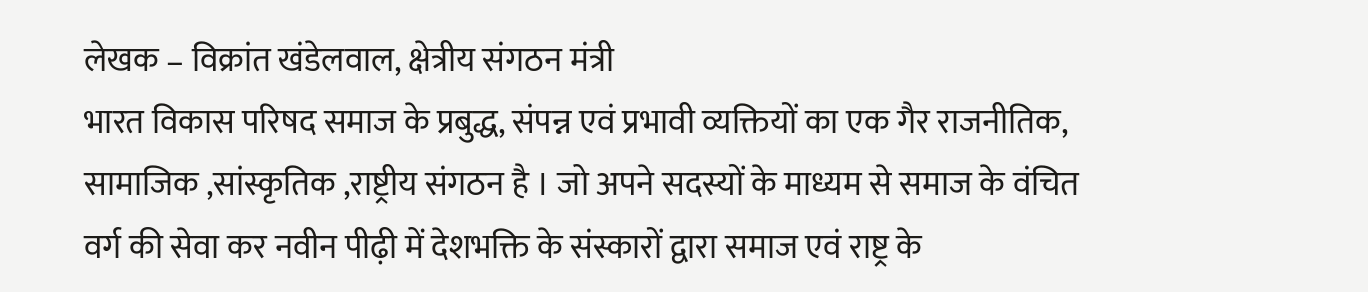लेखक – विक्रांत खंडेलवाल, क्षेत्रीय संगठन मंत्री
भारत विकास परिषद समाज के प्रबुद्ध, संपन्न एवं प्रभावी व्यक्तियों का एक गैर राजनीतिक, सामाजिक ,सांस्कृतिक ,राष्ट्रीय संगठन है । जो अपने सदस्यों के माध्यम से समाज के वंचित वर्ग की सेवा कर नवीन पीढ़ी में देशभक्ति के संस्कारों द्वारा समाज एवं राष्ट्र के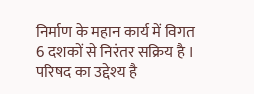निर्माण के महान कार्य में विगत 6 दशकों से निरंतर सक्रिय है । परिषद का उद्देश्य है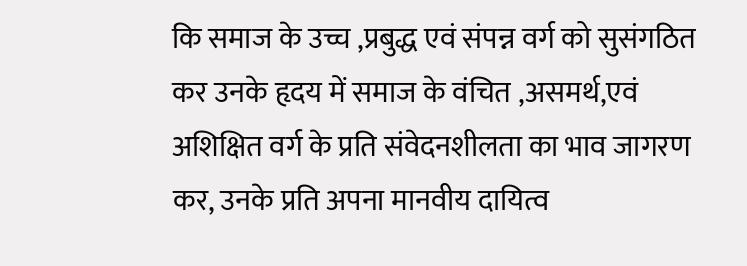कि समाज के उच्च ,प्रबुद्ध एवं संपन्न वर्ग को सुसंगठित कर उनके हृदय में समाज के वंचित ,असमर्थ,एवं अशिक्षित वर्ग के प्रति संवेदनशीलता का भाव जागरण कर, उनके प्रति अपना मानवीय दायित्व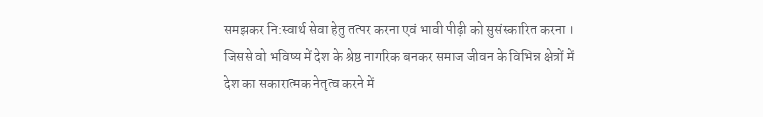समझकर नि:स्वार्थ सेवा हेतु तत्पर करना एवं भावी पीढ़ी को सुसंस्कारित करना । जिससे वो भविष्य में देश के श्रेष्ठ नागरिक बनकर समाज जीवन के विभिन्न क्षेत्रों में देश का सकारात्मक नेतृत्व करने में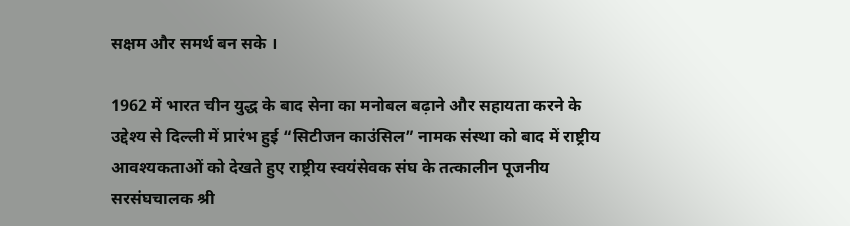सक्षम और समर्थ बन सके ।

1962 में भारत चीन युद्ध के बाद सेना का मनोबल बढ़ाने और सहायता करने के उद्देश्य से दिल्ली में प्रारंभ हुई “सिटीजन काउंसिल” नामक संस्था को बाद में राष्ट्रीय आवश्यकताओं को देखते हुए राष्ट्रीय स्वयंसेवक संघ के तत्कालीन पूजनीय सरसंघचालक श्री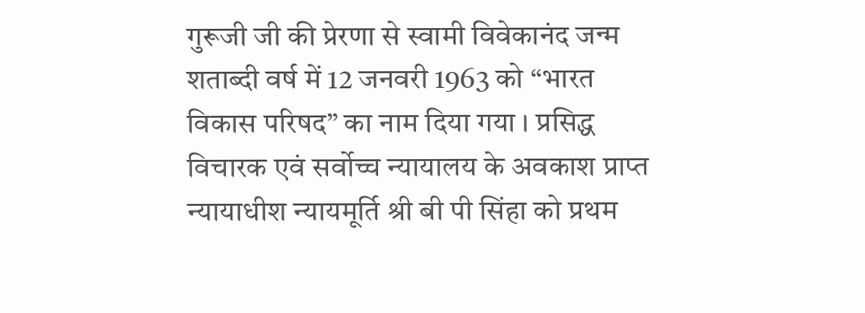गुरूजी जी की प्रेरणा से स्वामी विवेकानंद जन्म शताब्दी वर्ष में 12 जनवरी 1963 को “भारत विकास परिषद” का नाम दिया गया । प्रसिद्ध विचारक एवं सर्वोच्च न्यायालय के अवकाश प्राप्त न्यायाधीश न्यायमूर्ति श्री बी पी सिंहा को प्रथम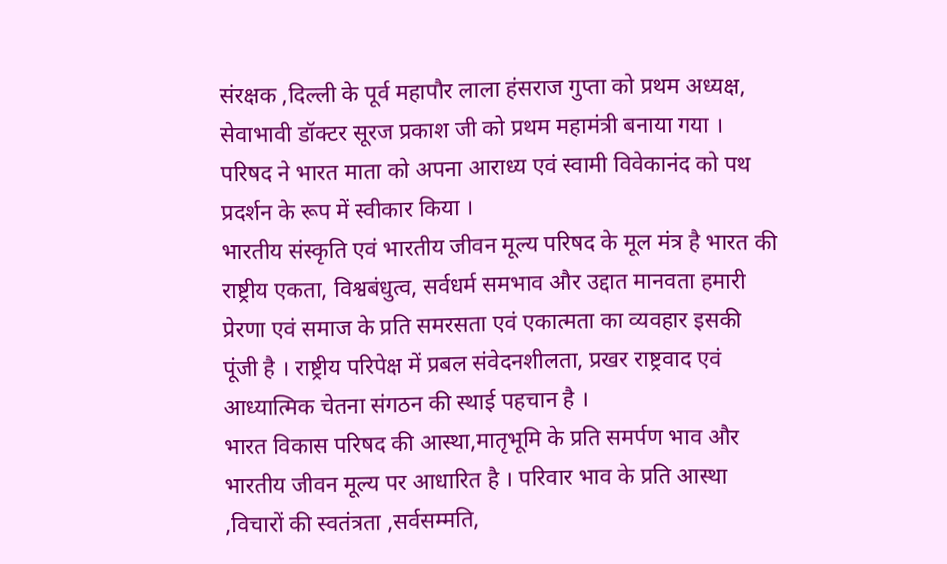संरक्षक ,दिल्ली के पूर्व महापौर लाला हंसराज गुप्ता को प्रथम अध्यक्ष, सेवाभावी डॉक्टर सूरज प्रकाश जी को प्रथम महामंत्री बनाया गया । परिषद ने भारत माता को अपना आराध्य एवं स्वामी विवेकानंद को पथ प्रदर्शन के रूप में स्वीकार किया ।
भारतीय संस्कृति एवं भारतीय जीवन मूल्य परिषद के मूल मंत्र है भारत की राष्ट्रीय एकता, विश्वबंधुत्व, सर्वधर्म समभाव और उद्दात मानवता हमारी प्रेरणा एवं समाज के प्रति समरसता एवं एकात्मता का व्यवहार इसकी पूंजी है । राष्ट्रीय परिपेक्ष में प्रबल संवेदनशीलता, प्रखर राष्ट्रवाद एवं आध्यात्मिक चेतना संगठन की स्थाई पहचान है ।
भारत विकास परिषद की आस्था,मातृभूमि के प्रति समर्पण भाव और भारतीय जीवन मूल्य पर आधारित है । परिवार भाव के प्रति आस्था ,विचारों की स्वतंत्रता ,सर्वसम्मति,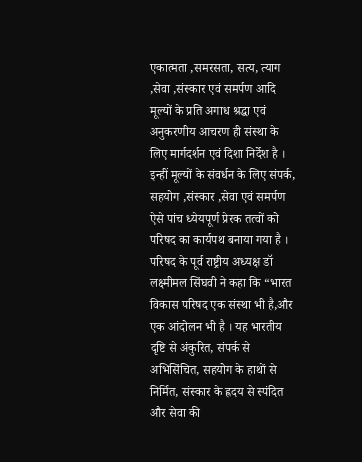एकात्मता ,समरसता, सत्य, त्याग ,सेवा ,संस्कार एवं समर्पण आदि मूल्यों के प्रति अगाध श्रद्धा एवं अनुकरणीय आचरण ही संस्था के लिए मार्गदर्शन एवं दिशा निर्देश है । इन्हीं मूल्यों के संवर्धन के लिए संपर्क, सहयोग ,संस्कार ,सेवा एवं समर्पण ऐसे पांच ध्येयपूर्ण प्रेरक तत्वों को परिषद का कार्यपथ बनाया गया है ।
परिषद के पूर्व राष्ट्रीय अध्यक्ष डॉ लक्ष्मीमल सिंघवी ने कहा कि “भारत विकास परिषद एक संस्था भी है,और एक आंदोलन भी है । यह भारतीय दृष्टि से अंकुरित, संपर्क से अभिसिंचित, सहयोग के हाथों से निर्मित, संस्कार के ह्रदय से स्पंदित और सेवा की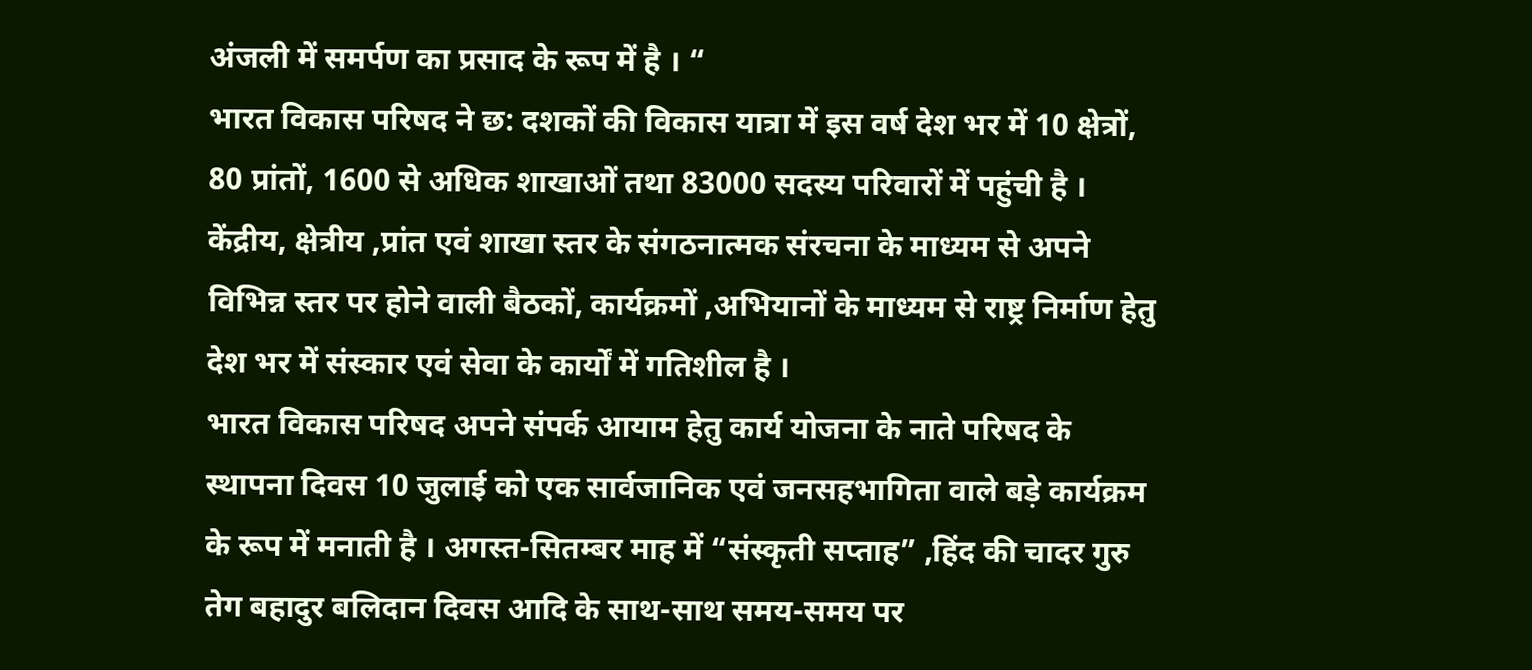अंजली में समर्पण का प्रसाद के रूप में है । “
भारत विकास परिषद ने छ: दशकों की विकास यात्रा में इस वर्ष देश भर में 10 क्षेत्रों, 80 प्रांतों, 1600 से अधिक शाखाओं तथा 83000 सदस्य परिवारों में पहुंची है । केंद्रीय, क्षेत्रीय ,प्रांत एवं शाखा स्तर के संगठनात्मक संरचना के माध्यम से अपने विभिन्न स्तर पर होने वाली बैठकों, कार्यक्रमों ,अभियानों के माध्यम से राष्ट्र निर्माण हेतु देश भर में संस्कार एवं सेवा के कार्यों में गतिशील है ।
भारत विकास परिषद अपने संपर्क आयाम हेतु कार्य योजना के नाते परिषद के स्थापना दिवस 10 जुलाई को एक सार्वजानिक एवं जनसहभागिता वाले बड़े कार्यक्रम के रूप में मनाती है । अगस्त-सितम्बर माह में “संस्कृती सप्ताह” ,हिंद की चादर गुरु तेग बहादुर बलिदान दिवस आदि के साथ-साथ समय-समय पर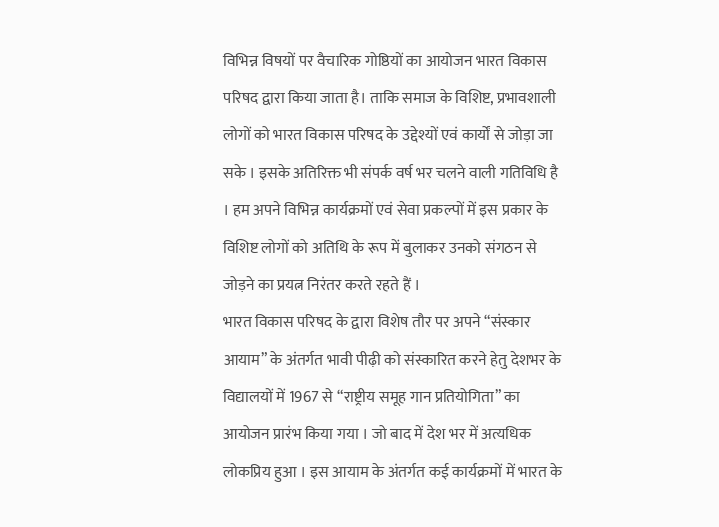विभिन्न विषयों पर वैचारिक गोष्ठियों का आयोजन भारत विकास परिषद द्वारा किया जाता है। ताकि समाज के विशिष्ट, प्रभावशाली लोगों को भारत विकास परिषद के उद्देश्यों एवं कार्यों से जोड़ा जा सके । इसके अतिरिक्त भी संपर्क वर्ष भर चलने वाली गतिविधि है । हम अपने विभिन्न कार्यक्रमों एवं सेवा प्रकल्पों में इस प्रकार के विशिष्ट लोगों को अतिथि के रूप में बुलाकर उनको संगठन से जोड़ने का प्रयत्न निरंतर करते रहते हैं ।
भारत विकास परिषद के द्वारा विशेष तौर पर अपने “संस्कार आयाम” के अंतर्गत भावी पीढ़ी को संस्कारित करने हेतु देशभर के विद्यालयों में 1967 से “राष्ट्रीय समूह गान प्रतियोगिता” का आयोजन प्रारंभ किया गया । जो बाद में देश भर में अत्यधिक लोकप्रिय हुआ । इस आयाम के अंतर्गत कई कार्यक्रमों में भारत के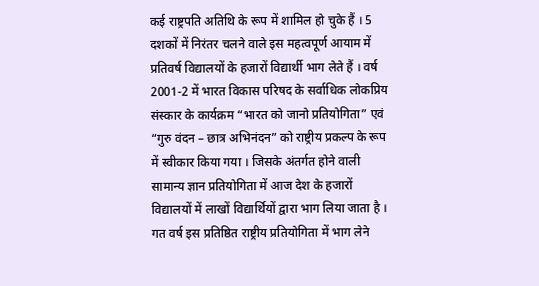कई राष्ट्रपति अतिथि के रूप में शामिल हो चुके हैं । 5 दशकों में निरंतर चलने वाले इस महत्वपूर्ण आयाम में प्रतिवर्ष विद्यालयों के हजारों विद्यार्थी भाग लेते हैं । वर्ष 2001-2 में भारत विकास परिषद के सर्वाधिक लोकप्रिय संस्कार के कार्यक्रम “भारत को जानो प्रतियोगिता” एवं “गुरु वंदन – छात्र अभिनंदन” को राष्ट्रीय प्रकल्प के रूप में स्वीकार किया गया । जिसके अंतर्गत होने वाली सामान्य ज्ञान प्रतियोगिता में आज देश के हजारों विद्यालयों में लाखों विद्यार्थियों द्वारा भाग लिया जाता है । गत वर्ष इस प्रतिष्ठित राष्ट्रीय प्रतियोगिता में भाग लेने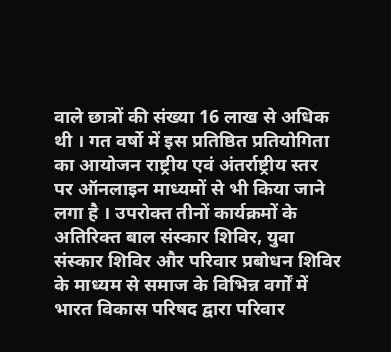वाले छात्रों की संख्या 16 लाख से अधिक थी । गत वर्षो में इस प्रतिष्ठित प्रतियोगिता का आयोजन राष्ट्रीय एवं अंतर्राष्ट्रीय स्तर पर ऑनलाइन माध्यमों से भी किया जाने लगा है । उपरोक्त तीनों कार्यक्रमों के अतिरिक्त बाल संस्कार शिविर, युवा संस्कार शिविर और परिवार प्रबोधन शिविर के माध्यम से समाज के विभिन्न वर्गों में भारत विकास परिषद द्वारा परिवार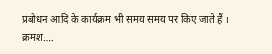प्रबोधन आदि के कार्यक्रम भी समय समय पर किए जाते हैं ।
क्रमश….